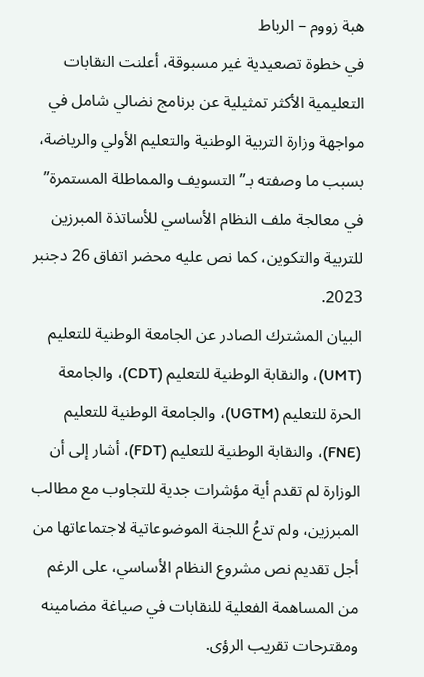هبة زووم – الرباط
في خطوة تصعيدية غير مسبوقة، أعلنت النقابات التعليمية الأكثر تمثيلية عن برنامج نضالي شامل في مواجهة وزارة التربية الوطنية والتعليم الأولي والرياضة، بسبب ما وصفته بـ”التسويف والمماطلة المستمرة” في معالجة ملف النظام الأساسي للأساتذة المبرزين للتربية والتكوين، كما نص عليه محضر اتفاق 26 دجنبر 2023.
البيان المشترك الصادر عن الجامعة الوطنية للتعليم (UMT)، والنقابة الوطنية للتعليم (CDT)، والجامعة الحرة للتعليم (UGTM)، والجامعة الوطنية للتعليم (FNE)، والنقابة الوطنية للتعليم (FDT)، أشار إلى أن الوزارة لم تقدم أية مؤشرات جدية للتجاوب مع مطالب المبرزين، ولم تدعُ اللجنة الموضوعاتية لاجتماعاتها من أجل تقديم نص مشروع النظام الأساسي، على الرغم من المساهمة الفعلية للنقابات في صياغة مضامينه ومقترحات تقريب الرؤى.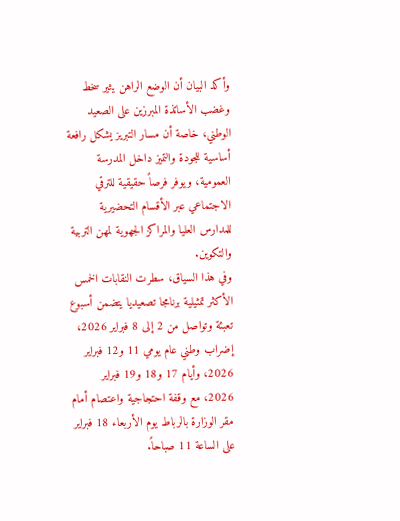وأكد البيان أن الوضع الراهن يثير سخط وغضب الأساتذة المبرزين على الصعيد الوطني، خاصة أن مسار التبريز يشكل رافعة أساسية للجودة والتميز داخل المدرسة العمومية، ويوفر فرصاً حقيقية للترقي الاجتماعي عبر الأقسام التحضيرية للمدارس العليا والمراكز الجهوية لمهن التربية والتكوين.
وفي هذا السياق، سطرت النقابات الخمس الأكثر تمثيلية برنامجا تصعيديا يتضمن أسبوع تعبئة وتواصل من 2 إلى 8 فبراير 2026، إضراب وطني عام يومي 11 و12 فبراير 2026، وأيام 17 و18 و19 فبراير 2026، مع وقفة احتجاجية واعتصام أمام مقر الوزارة بالرباط يوم الأربعاء 18 فبراير على الساعة 11 صباحاً.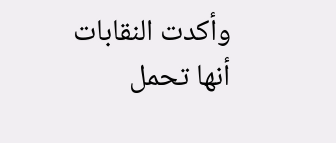وأكدت النقابات أنها تحمل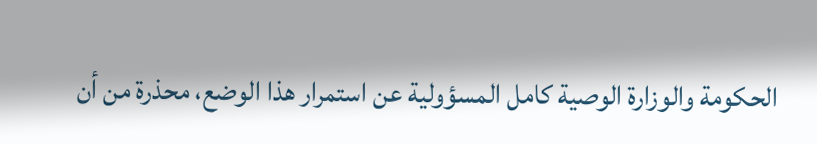الحكومة والوزارة الوصية كامل المسؤولية عن استمرار هذا الوضع، محذرة من أن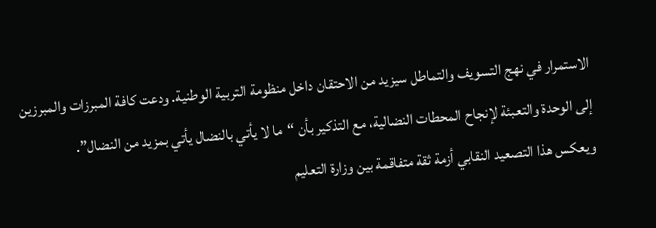الاستمرار في نهج التسويف والتماطل سيزيد من الاحتقان داخل منظومة التربية الوطنية. ودعت كافة المبرزات والمبرزين إلى الوحدة والتعبئة لإنجاح المحطات النضالية، مع التذكير بأن “ما لا يأتي بالنضال يأتي بمزيد من النضال”.
ويعكس هذا التصعيد النقابي أزمة ثقة متفاقمة بين وزارة التعليم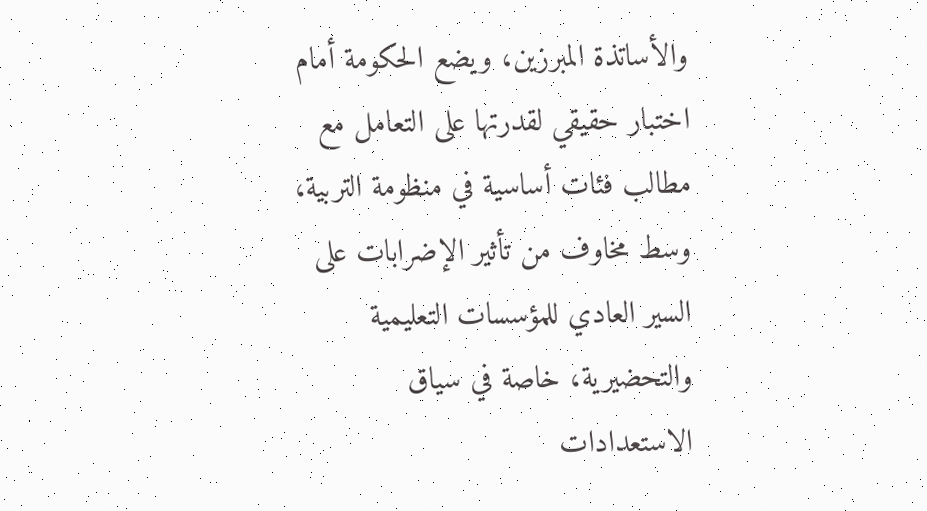والأساتذة المبرزين، ويضع الحكومة أمام اختبار حقيقي لقدرتها على التعامل مع مطالب فئات أساسية في منظومة التربية، وسط مخاوف من تأثير الإضرابات على السير العادي للمؤسسات التعليمية والتحضيرية، خاصة في سياق الاستعدادات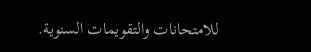للامتحانات والتقويمات السنوية.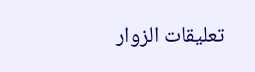تعليقات الزوار